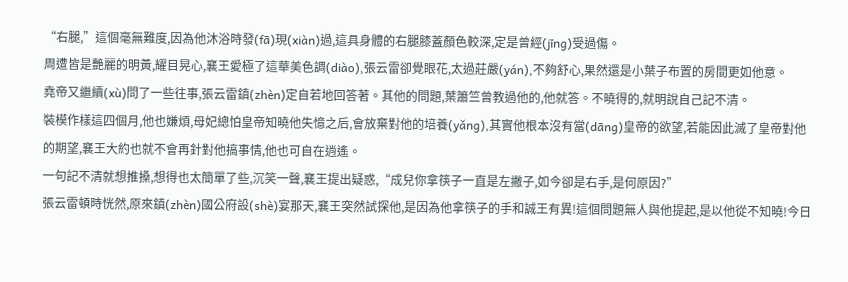“右腿,”這個毫無難度,因為他沐浴時發(fā)現(xiàn)過,這具身體的右腿膝蓋顏色較深,定是曾經(jīng)受過傷。
周遭皆是艷麗的明黃,耀目晃心,襄王愛極了這華美色調(diào),張云雷卻覺眼花,太過莊嚴(yán),不夠舒心,果然還是小葉子布置的房間更如他意。
堯帝又繼續(xù)問了一些往事,張云雷鎮(zhèn)定自若地回答著。其他的問題,葉簫竺曾教過他的,他就答。不曉得的,就明說自己記不清。
裝模作樣這四個月,他也嫌煩,母妃總怕皇帝知曉他失憶之后,會放棄對他的培養(yǎng),其實他根本沒有當(dāng)皇帝的欲望,若能因此滅了皇帝對他的期望,襄王大約也就不會再針對他搞事情,他也可自在逍遙。
一句記不清就想推搡,想得也太簡單了些,沉笑一聲,襄王提出疑惑,“成兒你拿筷子一直是左撇子,如今卻是右手,是何原因?”
張云雷頓時恍然,原來鎮(zhèn)國公府設(shè)宴那天,襄王突然試探他,是因為他拿筷子的手和誠王有異!這個問題無人與他提起,是以他從不知曉!今日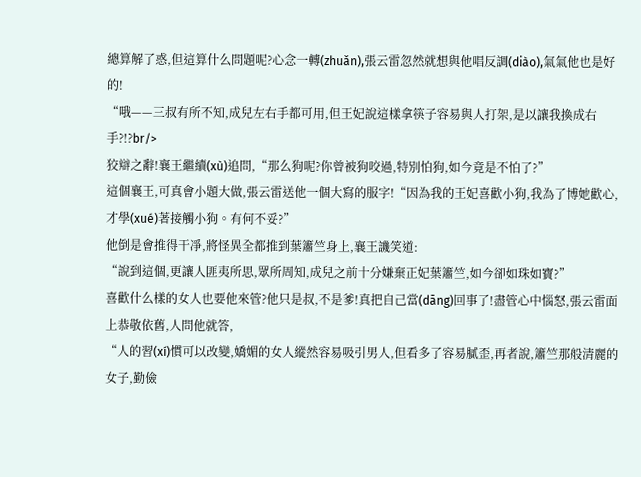總算解了惑,但這算什么問題呢?心念一轉(zhuǎn),張云雷忽然就想與他唱反調(diào),氣氣他也是好的!
“哦——三叔有所不知,成兒左右手都可用,但王妃說這樣拿筷子容易與人打架,是以讓我換成右手?!?br/>
狡辯之辭!襄王繼續(xù)追問,“那么狗呢?你曾被狗咬過,特別怕狗,如今竟是不怕了?”
這個襄王,可真會小題大做,張云雷送他一個大寫的服字!“因為我的王妃喜歡小狗,我為了博她歡心,才學(xué)著接觸小狗。有何不妥?”
他倒是會推得干凈,將怪異全都推到葉簫竺身上,襄王譏笑道:
“說到這個,更讓人匪夷所思,眾所周知,成兒之前十分嫌棄正妃葉簫竺,如今卻如珠如寶?”
喜歡什么樣的女人也要他來管?他只是叔,不是爹!真把自己當(dāng)回事了!盡管心中惱怒,張云雷面上恭敬依舊,人問他就答,
“人的習(xí)慣可以改變,嬌媚的女人縱然容易吸引男人,但看多了容易膩歪,再者說,簫竺那般清麗的女子,勤儉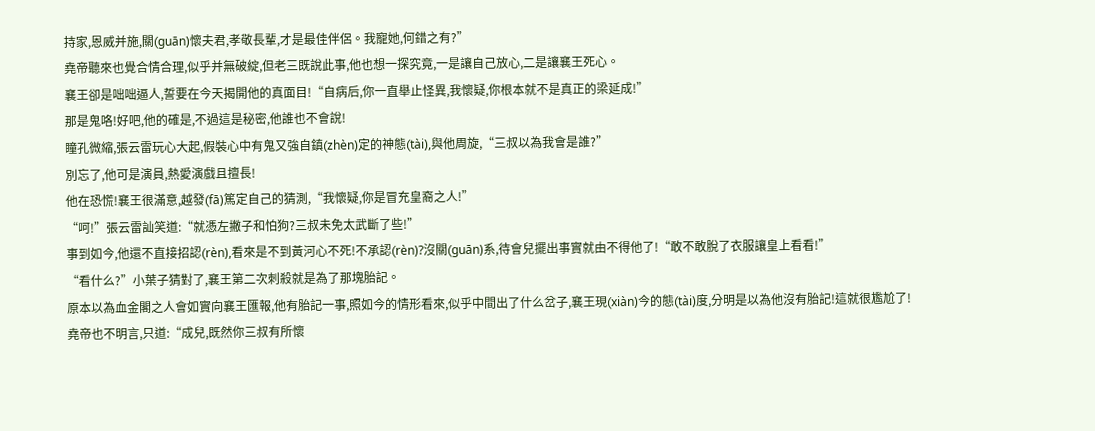持家,恩威并施,關(guān)懷夫君,孝敬長輩,才是最佳伴侶。我寵她,何錯之有?”
堯帝聽來也覺合情合理,似乎并無破綻,但老三既說此事,他也想一探究竟,一是讓自己放心,二是讓襄王死心。
襄王卻是咄咄逼人,誓要在今天揭開他的真面目!“自病后,你一直舉止怪異,我懷疑,你根本就不是真正的梁延成!”
那是鬼咯!好吧,他的確是,不過這是秘密,他誰也不會說!
瞳孔微縮,張云雷玩心大起,假裝心中有鬼又強自鎮(zhèn)定的神態(tài),與他周旋,“三叔以為我會是誰?”
別忘了,他可是演員,熱愛演戲且擅長!
他在恐慌!襄王很滿意,越發(fā)篤定自己的猜測,“我懷疑,你是冒充皇裔之人!”
“呵!”張云雷訕笑道:“就憑左撇子和怕狗?三叔未免太武斷了些!”
事到如今,他還不直接招認(rèn),看來是不到黃河心不死!不承認(rèn)?沒關(guān)系,待會兒擺出事實就由不得他了!“敢不敢脫了衣服讓皇上看看!”
“看什么?”小葉子猜對了,襄王第二次刺殺就是為了那塊胎記。
原本以為血金閣之人會如實向襄王匯報,他有胎記一事,照如今的情形看來,似乎中間出了什么岔子,襄王現(xiàn)今的態(tài)度,分明是以為他沒有胎記!這就很尷尬了!
堯帝也不明言,只道:“成兒,既然你三叔有所懷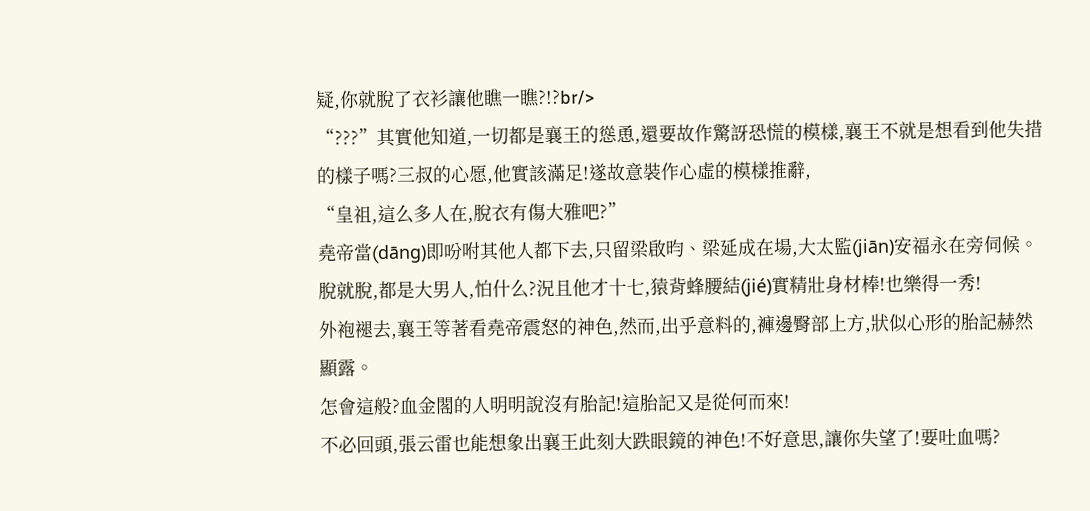疑,你就脫了衣衫讓他瞧一瞧?!?br/>
“???”其實他知道,一切都是襄王的慫恿,還要故作驚訝恐慌的模樣,襄王不就是想看到他失措的樣子嗎?三叔的心愿,他實該滿足!遂故意裝作心虛的模樣推辭,
“皇祖,這么多人在,脫衣有傷大雅吧?”
堯帝當(dāng)即吩咐其他人都下去,只留梁啟昀、梁延成在場,大太監(jiān)安福永在旁伺候。
脫就脫,都是大男人,怕什么?況且他才十七,猿背蜂腰結(jié)實精壯身材棒!也樂得一秀!
外袍褪去,襄王等著看堯帝震怒的神色,然而,出乎意料的,褲邊臀部上方,狀似心形的胎記赫然顯露。
怎會這般?血金閣的人明明說沒有胎記!這胎記又是從何而來!
不必回頭,張云雷也能想象出襄王此刻大跌眼鏡的神色!不好意思,讓你失望了!要吐血嗎?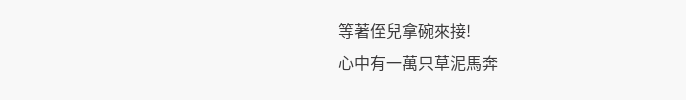等著侄兒拿碗來接!
心中有一萬只草泥馬奔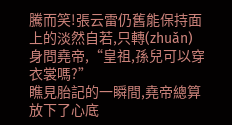騰而笑!張云雷仍舊能保持面上的淡然自若,只轉(zhuǎn)身問堯帝,“皇祖,孫兒可以穿衣裳嗎?”
瞧見胎記的一瞬間,堯帝總算放下了心底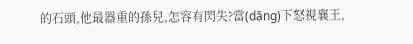的石頭,他最器重的孫兒,怎容有閃失?當(dāng)下怒視襄王,